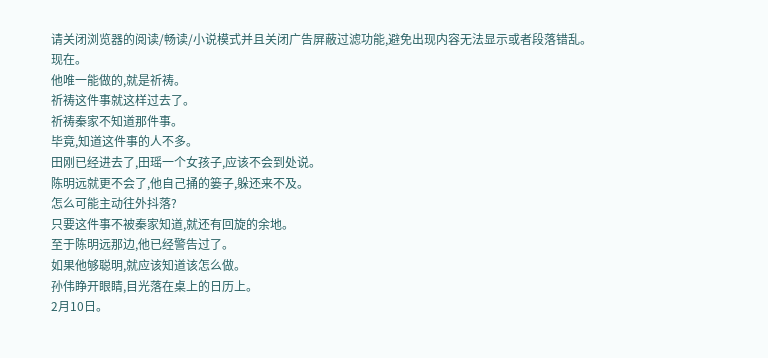请关闭浏览器的阅读/畅读/小说模式并且关闭广告屏蔽过滤功能,避免出现内容无法显示或者段落错乱。
现在。
他唯一能做的,就是祈祷。
祈祷这件事就这样过去了。
祈祷秦家不知道那件事。
毕竟,知道这件事的人不多。
田刚已经进去了,田瑶一个女孩子,应该不会到处说。
陈明远就更不会了,他自己捅的篓子,躲还来不及。
怎么可能主动往外抖落?
只要这件事不被秦家知道,就还有回旋的余地。
至于陈明远那边,他已经警告过了。
如果他够聪明,就应该知道该怎么做。
孙伟睁开眼睛,目光落在桌上的日历上。
2月10日。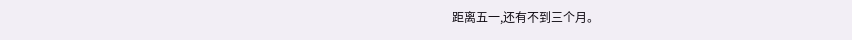距离五一,还有不到三个月。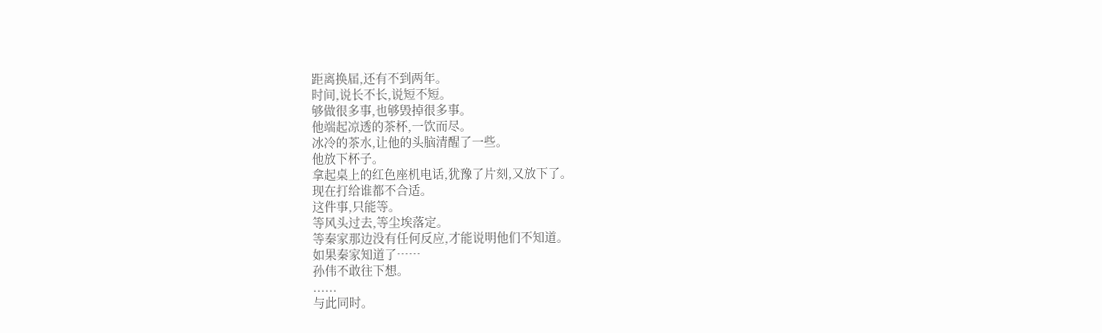距离换届,还有不到两年。
时间,说长不长,说短不短。
够做很多事,也够毁掉很多事。
他端起凉透的茶杯,一饮而尽。
冰冷的茶水,让他的头脑清醒了一些。
他放下杯子。
拿起桌上的红色座机电话,犹豫了片刻,又放下了。
现在打给谁都不合适。
这件事,只能等。
等风头过去,等尘埃落定。
等秦家那边没有任何反应,才能说明他们不知道。
如果秦家知道了……
孙伟不敢往下想。
......
与此同时。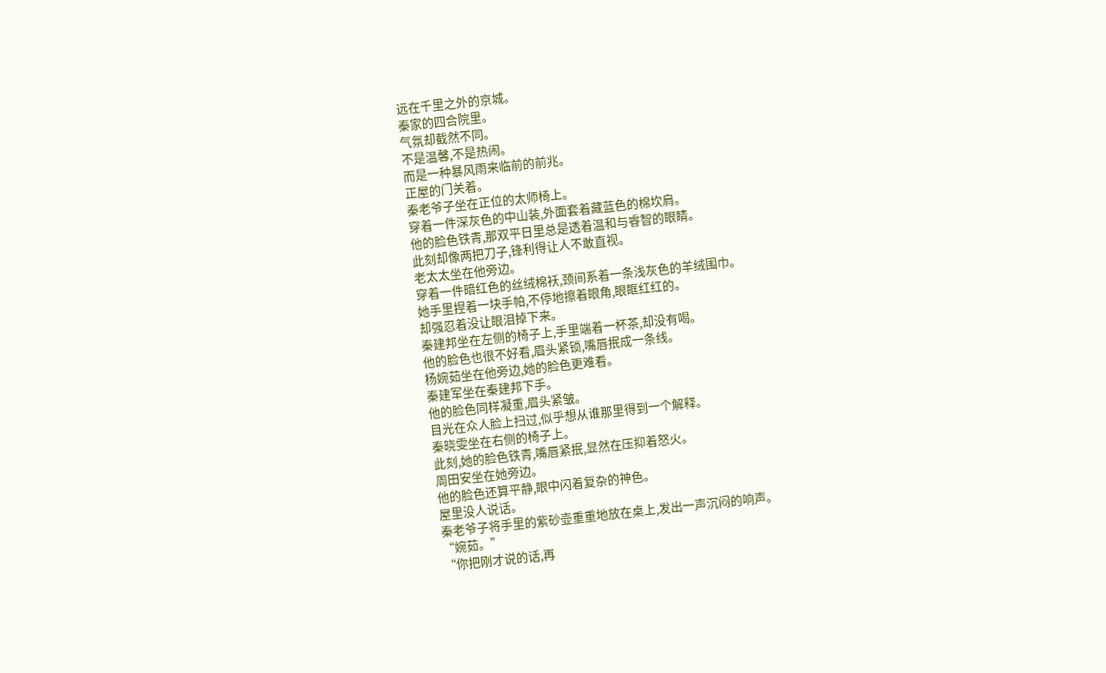远在千里之外的京城。
秦家的四合院里。
气氛却截然不同。
不是温馨,不是热闹。
而是一种暴风雨来临前的前兆。
正屋的门关着。
秦老爷子坐在正位的太师椅上。
穿着一件深灰色的中山装,外面套着藏蓝色的棉坎肩。
他的脸色铁青,那双平日里总是透着温和与睿智的眼睛。
此刻却像两把刀子,锋利得让人不敢直视。
老太太坐在他旁边。
穿着一件暗红色的丝绒棉袄,颈间系着一条浅灰色的羊绒围巾。
她手里捏着一块手帕,不停地擦着眼角,眼眶红红的。
却强忍着没让眼泪掉下来。
秦建邦坐在左侧的椅子上,手里端着一杯茶,却没有喝。
他的脸色也很不好看,眉头紧锁,嘴唇抿成一条线。
杨婉茹坐在他旁边,她的脸色更难看。
秦建军坐在秦建邦下手。
他的脸色同样凝重,眉头紧皱。
目光在众人脸上扫过,似乎想从谁那里得到一个解释。
秦晓雯坐在右侧的椅子上。
此刻,她的脸色铁青,嘴唇紧抿,显然在压抑着怒火。
周田安坐在她旁边。
他的脸色还算平静,眼中闪着复杂的神色。
屋里没人说话。
秦老爷子将手里的紫砂壶重重地放在桌上,发出一声沉闷的响声。
“婉茹。”
“你把刚才说的话,再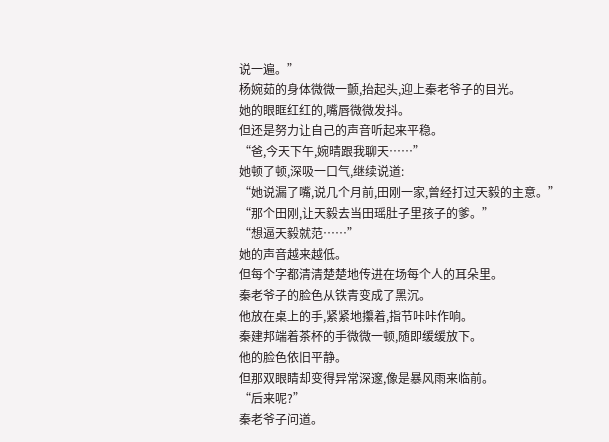说一遍。”
杨婉茹的身体微微一颤,抬起头,迎上秦老爷子的目光。
她的眼眶红红的,嘴唇微微发抖。
但还是努力让自己的声音听起来平稳。
“爸,今天下午,婉晴跟我聊天……”
她顿了顿,深吸一口气,继续说道:
“她说漏了嘴,说几个月前,田刚一家,曾经打过天毅的主意。”
“那个田刚,让天毅去当田瑶肚子里孩子的爹。”
“想逼天毅就范……”
她的声音越来越低。
但每个字都清清楚楚地传进在场每个人的耳朵里。
秦老爷子的脸色从铁青变成了黑沉。
他放在桌上的手,紧紧地攥着,指节咔咔作响。
秦建邦端着茶杯的手微微一顿,随即缓缓放下。
他的脸色依旧平静。
但那双眼睛却变得异常深邃,像是暴风雨来临前。
“后来呢?”
秦老爷子问道。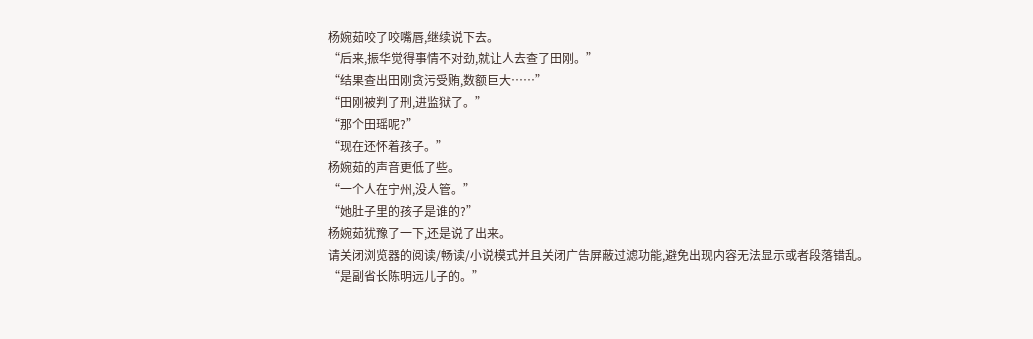杨婉茹咬了咬嘴唇,继续说下去。
“后来,振华觉得事情不对劲,就让人去查了田刚。”
“结果查出田刚贪污受贿,数额巨大……”
“田刚被判了刑,进监狱了。”
“那个田瑶呢?”
“现在还怀着孩子。”
杨婉茹的声音更低了些。
“一个人在宁州,没人管。”
“她肚子里的孩子是谁的?”
杨婉茹犹豫了一下,还是说了出来。
请关闭浏览器的阅读/畅读/小说模式并且关闭广告屏蔽过滤功能,避免出现内容无法显示或者段落错乱。
“是副省长陈明远儿子的。”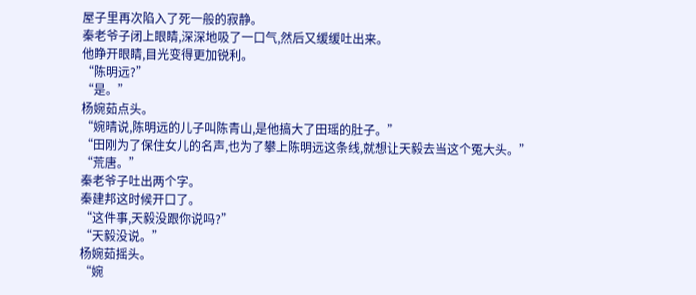屋子里再次陷入了死一般的寂静。
秦老爷子闭上眼睛,深深地吸了一口气,然后又缓缓吐出来。
他睁开眼睛,目光变得更加锐利。
“陈明远?”
“是。”
杨婉茹点头。
“婉晴说,陈明远的儿子叫陈青山,是他搞大了田瑶的肚子。”
“田刚为了保住女儿的名声,也为了攀上陈明远这条线,就想让天毅去当这个冤大头。”
“荒唐。”
秦老爷子吐出两个字。
秦建邦这时候开口了。
“这件事,天毅没跟你说吗?”
“天毅没说。”
杨婉茹摇头。
“婉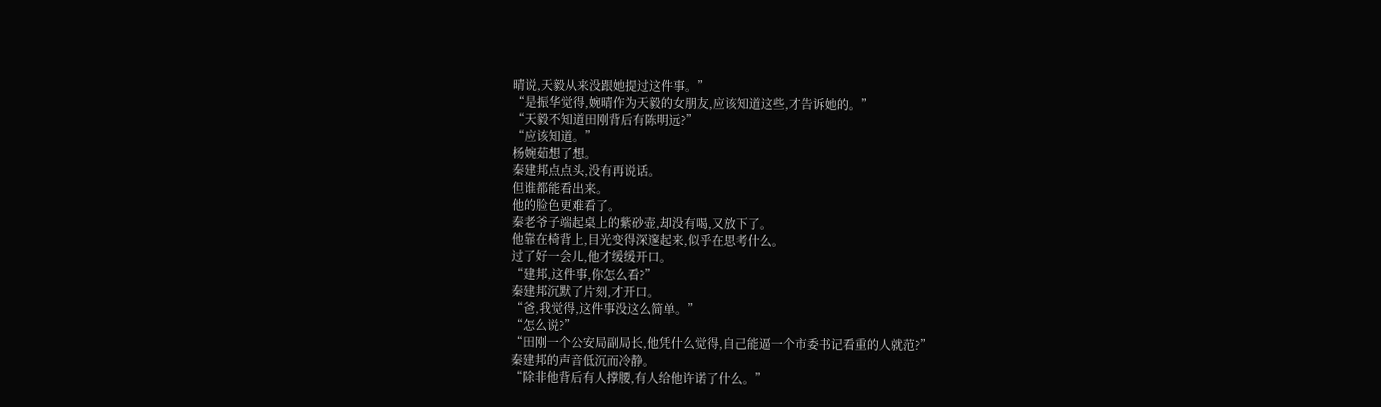晴说,天毅从来没跟她提过这件事。”
“是振华觉得,婉晴作为天毅的女朋友,应该知道这些,才告诉她的。”
“天毅不知道田刚背后有陈明远?”
“应该知道。”
杨婉茹想了想。
秦建邦点点头,没有再说话。
但谁都能看出来。
他的脸色更难看了。
秦老爷子端起桌上的紫砂壶,却没有喝,又放下了。
他靠在椅背上,目光变得深邃起来,似乎在思考什么。
过了好一会儿,他才缓缓开口。
“建邦,这件事,你怎么看?”
秦建邦沉默了片刻,才开口。
“爸,我觉得,这件事没这么简单。”
“怎么说?”
“田刚一个公安局副局长,他凭什么觉得,自己能逼一个市委书记看重的人就范?”
秦建邦的声音低沉而冷静。
“除非他背后有人撑腰,有人给他许诺了什么。”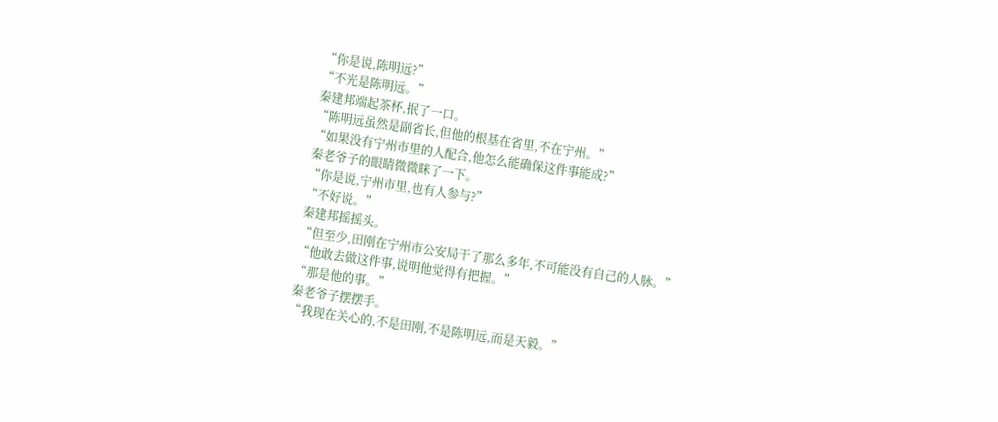“你是说,陈明远?”
“不光是陈明远。”
秦建邦端起茶杯,抿了一口。
“陈明远虽然是副省长,但他的根基在省里,不在宁州。”
“如果没有宁州市里的人配合,他怎么能确保这件事能成?”
秦老爷子的眼睛微微眯了一下。
“你是说,宁州市里,也有人参与?”
“不好说。”
秦建邦摇摇头。
“但至少,田刚在宁州市公安局干了那么多年,不可能没有自己的人脉。”
“他敢去做这件事,说明他觉得有把握。”
“那是他的事。”
秦老爷子摆摆手。
“我现在关心的,不是田刚,不是陈明远,而是天毅。”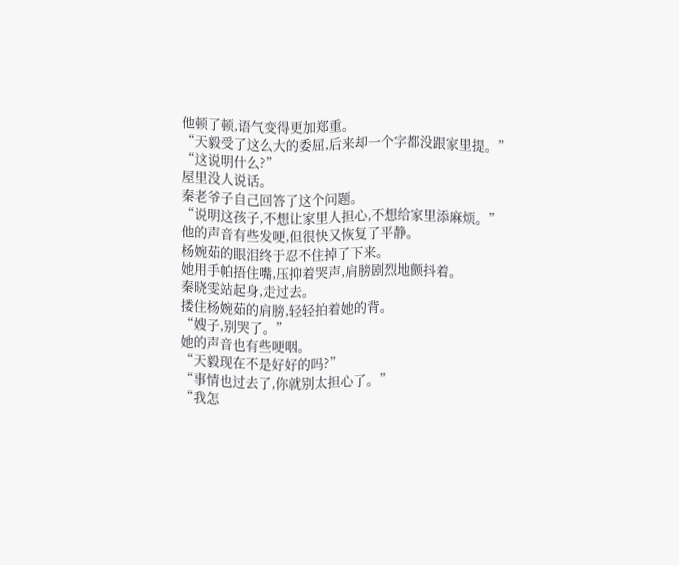他顿了顿,语气变得更加郑重。
“天毅受了这么大的委屈,后来却一个字都没跟家里提。”
“这说明什么?”
屋里没人说话。
秦老爷子自己回答了这个问题。
“说明这孩子,不想让家里人担心,不想给家里添麻烦。”
他的声音有些发哽,但很快又恢复了平静。
杨婉茹的眼泪终于忍不住掉了下来。
她用手帕捂住嘴,压抑着哭声,肩膀剧烈地颤抖着。
秦晓雯站起身,走过去。
搂住杨婉茹的肩膀,轻轻拍着她的背。
“嫂子,别哭了。”
她的声音也有些哽咽。
“天毅现在不是好好的吗?”
“事情也过去了,你就别太担心了。”
“我怎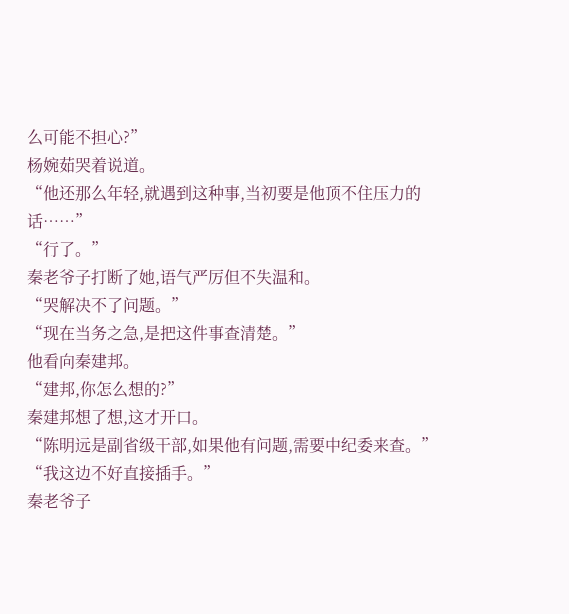么可能不担心?”
杨婉茹哭着说道。
“他还那么年轻,就遇到这种事,当初要是他顶不住压力的话……”
“行了。”
秦老爷子打断了她,语气严厉但不失温和。
“哭解决不了问题。”
“现在当务之急,是把这件事查清楚。”
他看向秦建邦。
“建邦,你怎么想的?”
秦建邦想了想,这才开口。
“陈明远是副省级干部,如果他有问题,需要中纪委来查。”
“我这边不好直接插手。”
秦老爷子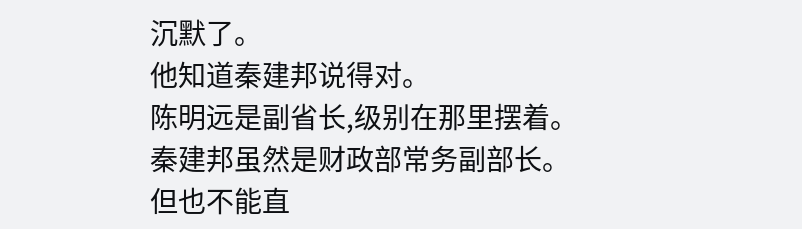沉默了。
他知道秦建邦说得对。
陈明远是副省长,级别在那里摆着。
秦建邦虽然是财政部常务副部长。
但也不能直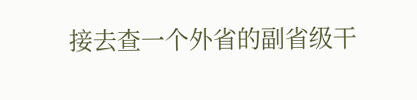接去查一个外省的副省级干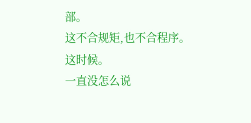部。
这不合规矩,也不合程序。
这时候。
一直没怎么说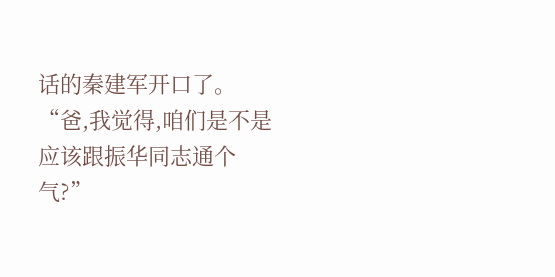话的秦建军开口了。
“爸,我觉得,咱们是不是应该跟振华同志通个气?”